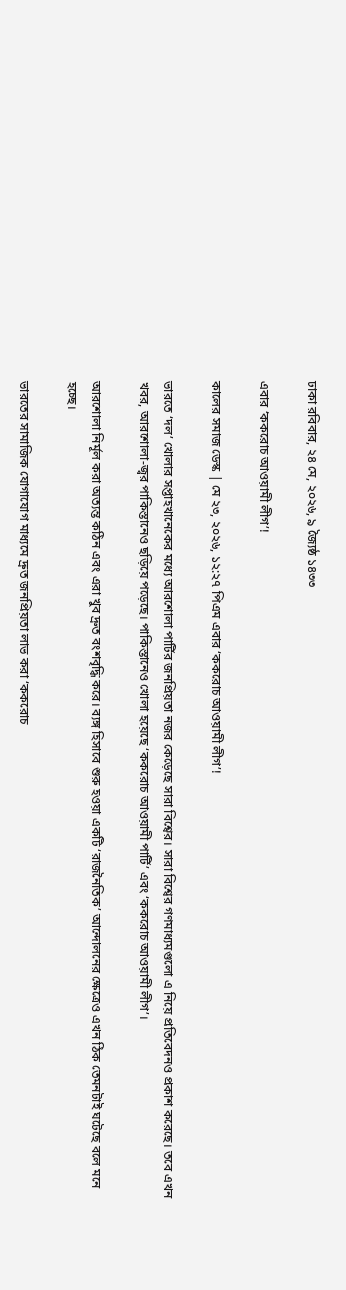ঢাকা রবিবার, ২৪ মে, ২০২৬, ৯ জ্যৈষ্ঠ ১৪৩৩

এবার ‘ককরোচ আওয়ামী লীগ’!

কালের সমাজ ডেস্ক | মে ২৩, ২০২৬, ১২:২৭ পিএম এবার ‘ককরোচ আওয়ামী লীগ’!

ভারতে ‘দল’ খোলার সপ্তাহখানেকের মধ্যে আরশোলা পার্টির জনপ্রিয়তা নজর কেড়েছে সারা বিশ্বের। সারা বিশ্বের গণমাধ্যমগুলো এ নিয়ে প্রতিবেদনও প্রকাশ করেছে। তবে এখন খবর, আরশোলা-জ্বর পাকিস্তানেও ছড়িয়ে পড়েছে। পাকিস্তানেও খোলা হয়েছে ‘ককরোচ আওয়ামী পার্টি’ এ‌বং ‘ককরোচ আওয়ামী লীগ’।

আরশোলা নির্মূল করা অত্যন্ত কঠিন এবং এরা খুব দ্রুত বংশবৃদ্ধি করে। ব্যঙ্গ হিসাবে শুরু হওয়া একটি ‘রাজনৈতিক’ আন্দোলনের ক্ষেত্রেও এখন ঠিক তেমনটাই ঘটেছে বলে মনে হচ্ছে।

ভারতের সামাজিক যোগাযোগ মাধ্যমে দ্রুত জনপ্রিয়তা লাভ করা ‘ককরোচ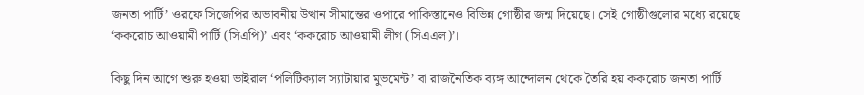জনতা পার্টি’ ওরফে সিজেপির অভাবনীয় উত্থান সীমান্তের ওপারে পাকিস্তানেও বিভিন্ন গোষ্ঠীর জন্ম দিয়েছে। সেই গোষ্ঠীগুলোর মধ্যে রয়েছে ‘ককরোচ আওয়ামী পার্টি (সিএপি)’ এবং ‘ককরোচ আওয়ামী লীগ (সিএএল)’।

কিছু দিন আগে শুরু হওয়া ভাইরাল ‘পলিটিক্যাল স্যাটায়ার মুভমেন্ট’ বা রাজনৈতিক ব্যঙ্গ আন্দোলন থেকে তৈরি হয় ককরোচ জনতা পার্টি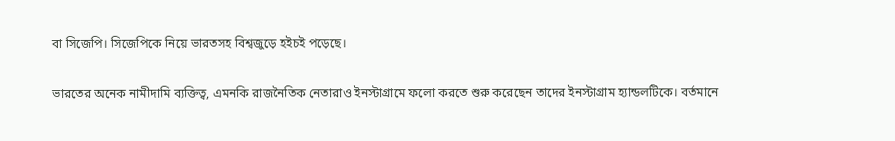বা সিজেপি। সিজেপিকে নিয়ে ভারতসহ বিশ্বজুড়ে হইচই পড়েছে।

ভারতের অনেক নামীদামি ব্যক্তিত্ব, এমনকি রাজনৈতিক নেতারাও ইনস্টাগ্রামে ফলো করতে শুরু করেছেন তাদের ইনস্টাগ্রাম হ্যান্ডলটিকে। বর্তমানে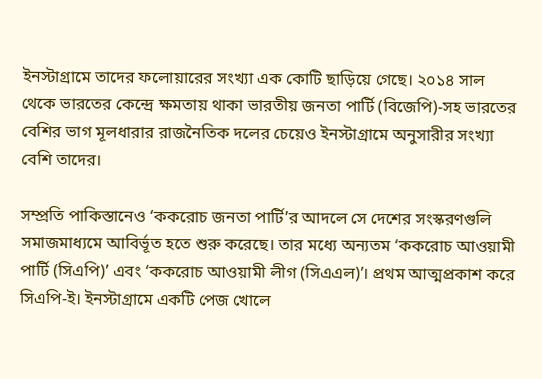ইনস্টাগ্রামে তাদের ফলোয়ারের সংখ্যা এক কোটি ছাড়িয়ে গেছে। ২০১৪ সাল থেকে ভারতের কেন্দ্রে ক্ষমতায় থাকা ভারতীয় জনতা পার্টি (বিজেপি)-সহ ভারতের বেশির ভাগ মূলধারার রাজনৈতিক দলের চেয়েও ইনস্টাগ্রামে অনুসারীর সংখ্যা বেশি তাদের।

সম্প্রতি পাকিস্তানেও ‘ককরোচ জনতা পার্টি’র আদলে সে দেশের সংস্করণগুলি সমাজমাধ্যমে আবির্ভূত হতে শুরু করেছে। তার মধ্যে অন্যতম ‘ককরোচ আওয়ামী পার্টি (সিএপি)’ এবং ‘ককরোচ আওয়ামী লীগ (সিএএল)’। প্রথম আত্মপ্রকাশ করে সিএপি-ই। ইনস্টাগ্রামে একটি পেজ খোলে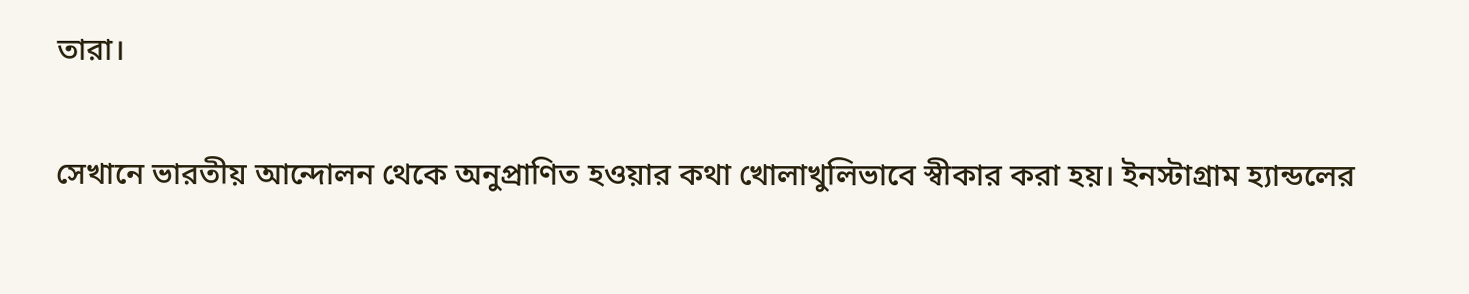তারা।

সেখানে ভারতীয় আন্দোলন থেকে অনুপ্রাণিত হওয়ার কথা খোলাখুলিভাবে স্বীকার করা হয়। ইনস্টাগ্রাম হ্যান্ডলের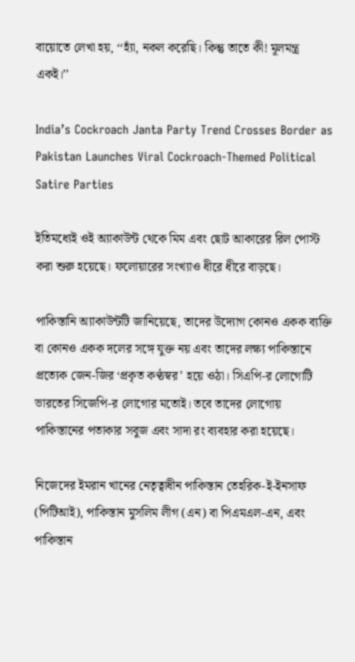বায়োতে লেখা হয়, ‘‘হ্যাঁ, নকল করেছি। কিন্তু তাতে কী! মূলমন্ত্র একই।’’

India’s Cockroach Janta Party Trend Crosses Border as Pakistan Launches Viral Cockroach-Themed Political Satire Parties

ইতিমধ্যেই ওই অ্যাকাউন্ট থেকে মিম এবং ছোট আকারের রিল পোস্ট করা শুরু হয়েছে। ফলোয়ারের সংখ্যাও ধীরে ধীরে বাড়ছে।

পাকিস্তানি অ্যাকাউন্টটি জানিয়েছে, তাদের উদ্যোগ কোনও একক ব্যক্তি বা কোনও একক দলের সঙ্গে যুক্ত নয় এবং তাদের লক্ষ্য পাকিস্তানে প্রত্যেক জেন-জির ‘প্রকৃত কণ্ঠস্বর’ হয়ে ওঠা। সিএপি-র লোগোটি ভারতের সিজেপি-র লোগোর মতোই। তবে তাদের লোগোয় পাকিস্তানের পতাকার সবুজ এবং সাদা রং ব্যবহার করা হয়েছে।

নিজেদের ইমরান খানের নেতৃত্বাধীন পাকিস্তান তেহরিক-ই-ইনসাফ (পিটিআই), পাকিস্তান মুসলিম লীগ (এন) বা পিএমএল-এন, এবং পাকিস্তান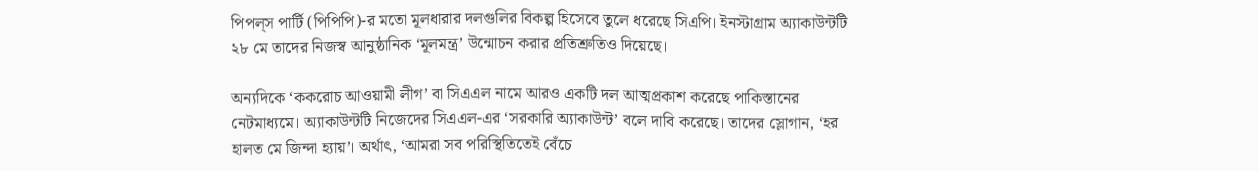পিপল্‌স পার্টি (পিপিপি)-র মতো মূলধারার দলগুলির বিকল্প হিসেবে তুলে ধরেছে সিএপি। ইনস্টাগ্রাম অ্যাকাউন্টটি ২৮ মে তাদের নিজস্ব আনুষ্ঠানিক ‘মূলমন্ত্র’ উন্মোচন করার প্রতিশ্রুতিও দিয়েছে।

অন্যদিকে ‘ককরোচ আওয়ামী লীগ’ বা সিএএল নামে আরও একটি দল আত্মপ্রকাশ করেছে পাকিস্তানের নেটমাধ্যমে। অ্যাকাউন্টটি নিজেদের সিএএল-এর ‘সরকারি অ্যাকাউন্ট’ বলে দাবি করেছে। তাদের স্লোগান, ‘হর হালত মে জিন্দা হ্যায়’। অর্থাৎ, ‘আমরা সব পরিস্থিতিতেই বেঁচে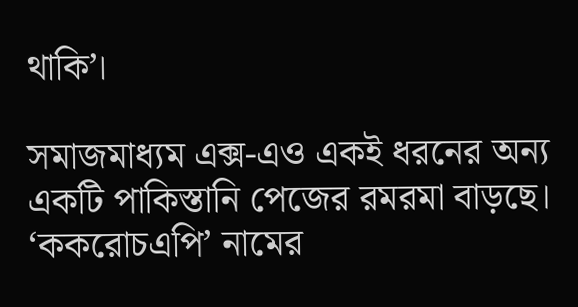থাকি’।

সমাজমাধ্যম এক্স-এও একই ধরনের অন্য একটি পাকিস্তানি পেজের রমরমা বাড়ছে। ‘ককরোচএপি’ নামের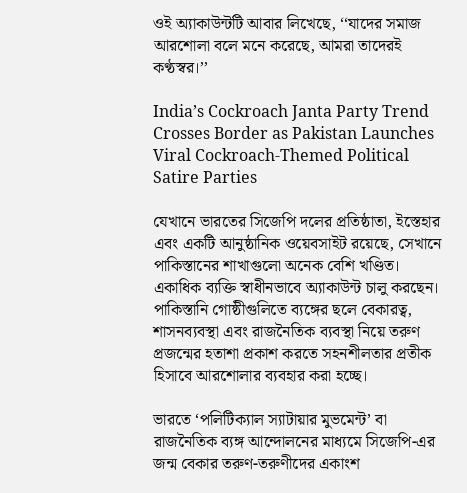ওই অ্যাকাউন্টটি আবার লিখেছে, ‘‘যাদের সমাজ আরশোলা বলে মনে করেছে, আমরা তাদেরই কণ্ঠস্বর।’’

India’s Cockroach Janta Party Trend Crosses Border as Pakistan Launches Viral Cockroach-Themed Political Satire Parties

যেখানে ভারতের সিজেপি দলের প্রতিষ্ঠাতা, ইস্তেহার এবং একটি আনুষ্ঠানিক ওয়েবসাইট রয়েছে, সেখানে পাকিস্তানের শাখাগুলো অনেক বেশি খণ্ডিত। একাধিক ব্যক্তি স্বাধীনভাবে অ্যাকাউন্ট চালু করছেন। পাকিস্তানি গোষ্ঠীগুলিতে ব্যঙ্গের ছলে বেকারত্ব, শাসনব্যবস্থা এবং রাজনৈতিক ব্যবস্থা নিয়ে তরুণ প্রজন্মের হতাশা প্রকাশ করতে সহনশীলতার প্রতীক হিসাবে আরশোলার ব্যবহার করা হচ্ছে।

ভারতে ‘পলিটিক্যাল স্যাটায়ার মুভমেন্ট’ বা রাজনৈতিক ব্যঙ্গ আন্দোলনের মাধ্যমে সিজেপি-এর জন্ম বেকার তরুণ-তরুণীদের একাংশ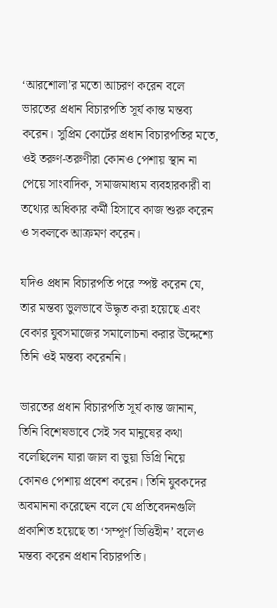‘আরশোলা’র মতো আচরণ করেন বলে ভারতের প্রধান বিচারপতি সূর্য কান্ত মন্তব্য করেন। সুপ্রিম কোর্টের প্রধান বিচারপতির মতে, ওই তরুণ-তরুণীরা কোনও পেশায় স্থান না পেয়ে সাংবাদিক, সমাজমাধ্যম ব্যবহারকারী বা তথ্যের অধিকার কর্মী হিসাবে কাজ শুরু করেন ও সকলকে আক্রমণ করেন।

যদিও প্রধান বিচারপতি পরে স্পষ্ট করেন যে, তার মন্তব্য ভুলভাবে উদ্ধৃত করা হয়েছে এবং বেকার যুবসমাজের সমালোচনা করার উদ্দেশ্যে তিনি ওই মন্তব্য করেননি।

ভারতের প্রধান বিচারপতি সূর্য কান্ত জানান, তিনি বিশেষভাবে সেই সব মানুষের কথা বলেছিলেন যারা জাল বা ভুয়া ডিগ্রি নিয়ে কোনও পেশায় প্রবেশ করেন। তিনি যুবকদের অবমাননা করেছেন বলে যে প্রতিবেদনগুলি প্রকাশিত হয়েছে তা ‘সম্পূর্ণ ভিত্তিহীন’ বলেও মন্তব্য করেন প্রধান বিচারপতি।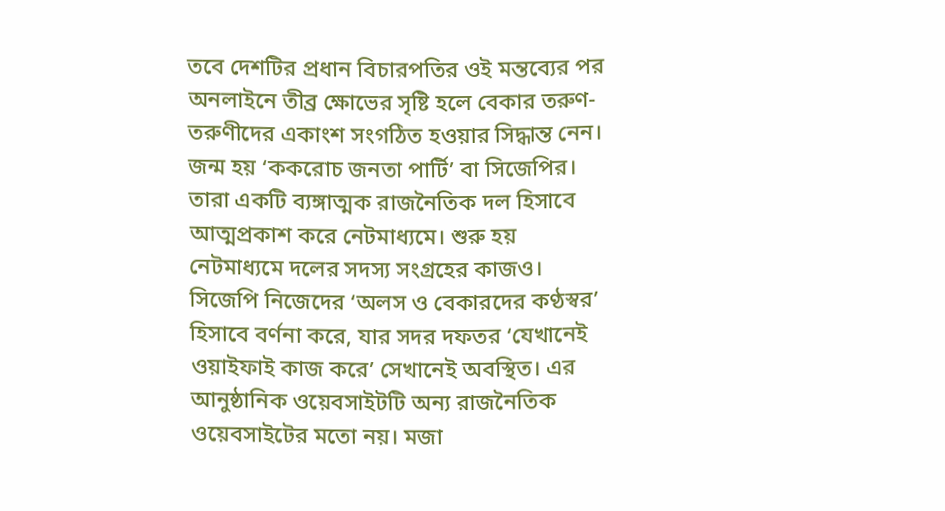তবে দেশটির প্রধান বিচারপতির ওই মন্তব্যের পর অনলাইনে তীব্র ক্ষোভের সৃষ্টি হলে বেকার তরুণ-তরুণীদের একাংশ সংগঠিত হওয়ার সিদ্ধান্ত নেন। জন্ম হয় ‘ককরোচ জনতা পার্টি’ বা সিজেপির। তারা একটি ব্যঙ্গাত্মক রাজনৈতিক দল হিসাবে আত্মপ্রকাশ করে নেটমাধ্যমে। শুরু হয় নেটমাধ্যমে দলের সদস্য সংগ্রহের কাজও। সিজেপি নিজেদের ‘অলস ও বেকারদের কণ্ঠস্বর’ হিসাবে বর্ণনা করে, যার সদর দফতর ‘যেখানেই ওয়াইফাই কাজ করে’ সেখানেই অবস্থিত। এর আনুষ্ঠানিক ওয়েবসাইটটি অন্য রাজনৈতিক ওয়েবসাইটের মতো নয়। মজা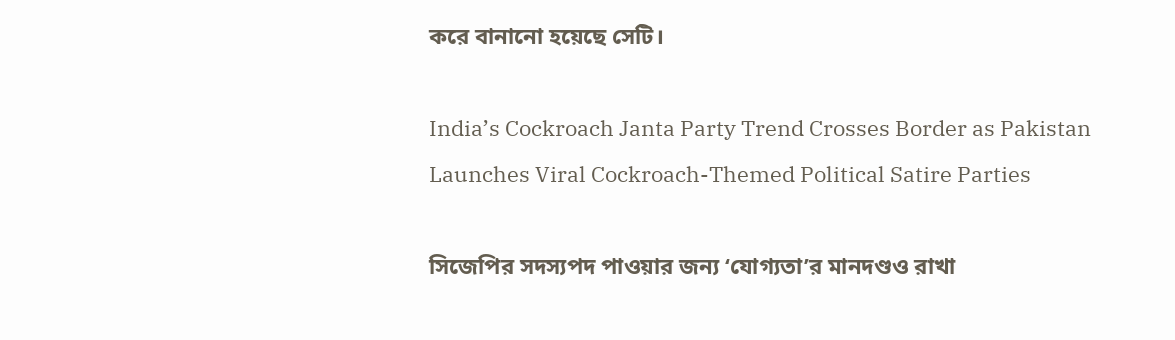করে বানানো হয়েছে সেটি।

India’s Cockroach Janta Party Trend Crosses Border as Pakistan Launches Viral Cockroach-Themed Political Satire Parties

সিজেপির সদস্যপদ পাওয়ার জন্য ‘যোগ্যতা’র মানদণ্ডও রাখা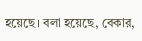হয়েছে। বলা হয়েছে, বেকার,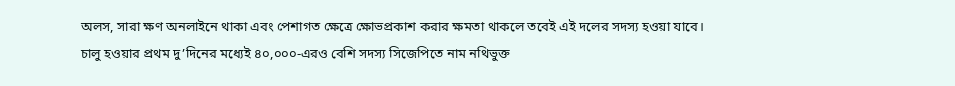অলস, সারা ক্ষণ অনলাইনে থাকা এবং পেশাগত ক্ষেত্রে ক্ষোভপ্রকাশ করার ক্ষমতা থাকলে তবেই এই দলের সদস্য হওয়া যাবে। চালু হওয়ার প্রথম দু’দিনের মধ্যেই ৪০,০০০-এরও বেশি সদস্য সিজেপিতে নাম নথিভুক্ত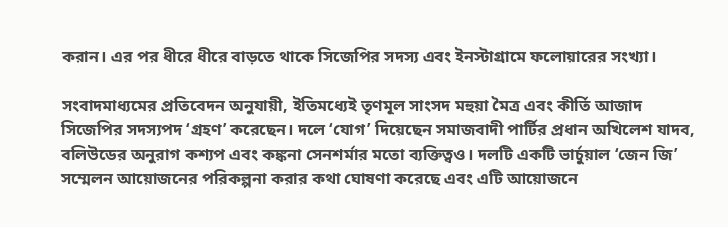করান। এর পর ধীরে ধীরে বাড়তে থাকে সিজেপির সদস্য এবং ইনস্টাগ্রামে ফলোয়ারের সংখ্যা।

সংবাদমাধ্যমের প্রতিবেদন অনুযায়ী, ইতিমধ্যেই তৃণমূল সাংসদ মহুয়া মৈত্র এবং কীর্তি আজাদ সিজেপির সদস্যপদ ‘গ্রহণ’ করেছেন। দলে ‘যোগ’ দিয়েছেন সমাজবাদী পার্টির প্রধান অখিলেশ যাদব, বলিউডের অনুরাগ কশ্যপ এবং কঙ্কনা সেনশর্মার মতো ব্যক্তিত্বও। দলটি একটি ভার্চুয়াল ‘জেন জি’ সম্মেলন আয়োজনের পরিকল্পনা করার কথা ঘোষণা করেছে এবং এটি আয়োজনে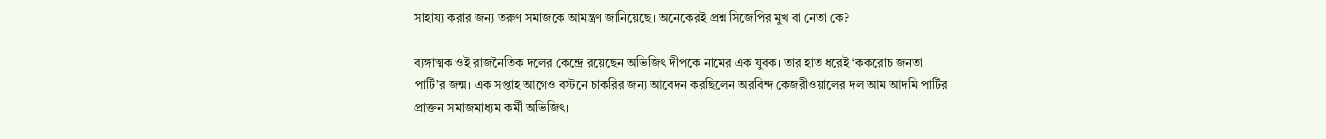সাহায্য করার জন্য তরুণ সমাজকে আমন্ত্রণ জানিয়েছে। অনেকেরই প্রশ্ন সিজেপির মুখ বা নেতা কে?

ব্যঙ্গাত্মক ওই রাজনৈতিক দলের কেন্দ্রে রয়েছেন অভিজিৎ দীপকে নামের এক যুবক। তার হাত ধরেই ‘ককরোচ জনতা পার্টি’র জন্ম। এক সপ্তাহ আগেও বস্টনে চাকরির জন্য আবেদন করছিলেন অরবিন্দ কেজরীওয়ালের দল আম আদমি পার্টির প্রাক্তন সমাজমাধ্যম কর্মী অভিজিৎ।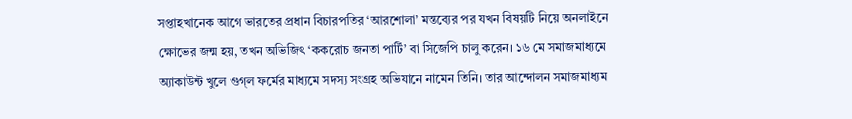সপ্তাহখানেক আগে ভারতের প্রধান বিচারপতির ‘আরশোলা’ মন্তব্যের পর যখন বিষয়টি নিয়ে অনলাইনে ক্ষোভের জন্ম হয়, তখন অভিজিৎ ‘ককরোচ জনতা পার্টি’ বা সিজেপি চালু করেন। ১৬ মে সমাজমাধ্যমে অ্যাকাউন্ট খুলে গুগ্‌ল ফর্মের মাধ্যমে সদস্য সংগ্রহ অভিযানে নামেন তিনি। তার আন্দোলন সমাজমাধ্যম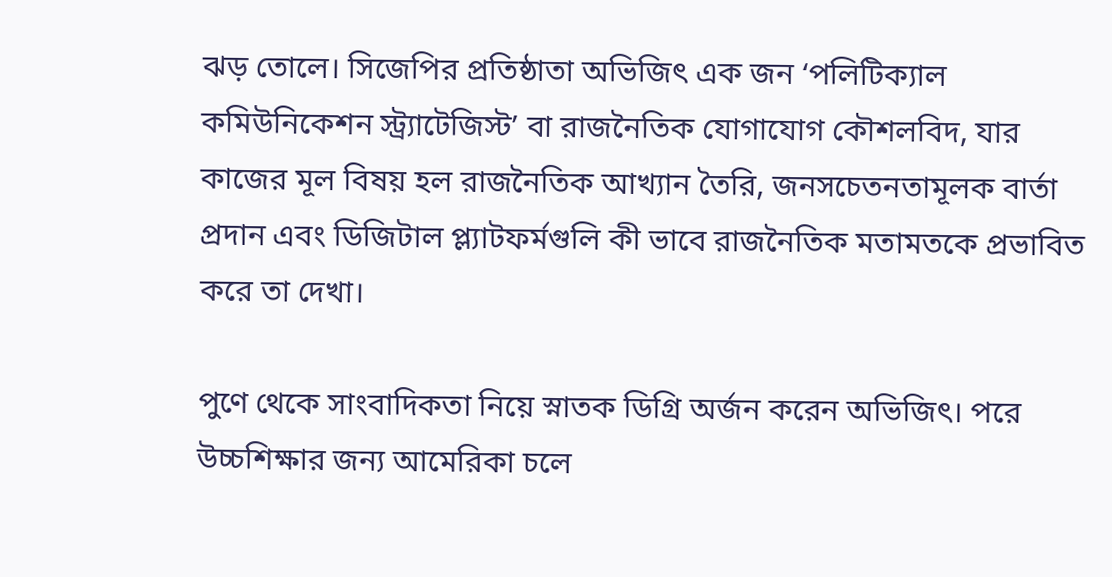ঝড় তোলে। সিজেপির প্রতিষ্ঠাতা অভিজিৎ এক জন ‘পলিটিক্যাল কমিউনিকেশন স্ট্র্যাটেজিস্ট’ বা রাজনৈতিক যোগাযোগ কৌশলবিদ, যার কাজের মূল বিষয় হল রাজনৈতিক আখ্যান তৈরি, জনসচেতনতামূলক বার্তা প্রদান এবং ডিজিটাল প্ল্যাটফর্মগুলি কী ভাবে রাজনৈতিক মতামতকে প্রভাবিত করে তা দেখা।

পুণে থেকে সাংবাদিকতা নিয়ে স্নাতক ডিগ্রি অর্জন করেন অভিজিৎ। পরে উচ্চশিক্ষার জন্য আমেরিকা চলে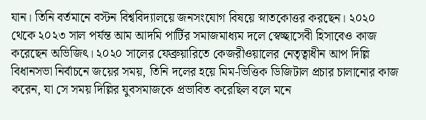যান। তিনি বর্তমানে বস্টন বিশ্ববিদ্যালয়ে জনসংযোগ বিষয়ে স্নাতকোত্তর করছেন। ২০২০ থেকে ২০২৩ সাল পর্যন্ত আম আদমি পার্টির সমাজমাধ্যম দলে স্বেচ্ছাসেবী হিসাবেও কাজ করেছেন অভিজিৎ। ২০২০ সালের ফেব্রুয়ারিতে কেজরীওয়ালের নেতৃত্বাধীন আপ দিল্লি বিধানসভা নির্বাচনে জয়ের সময়, তিনি দলের হয়ে মিম-ভিত্তিক ডিজিটাল প্রচার চালানোর কাজ করেন, যা সে সময় দিল্লির যুবসমাজকে প্রভাবিত করেছিল বলে মনে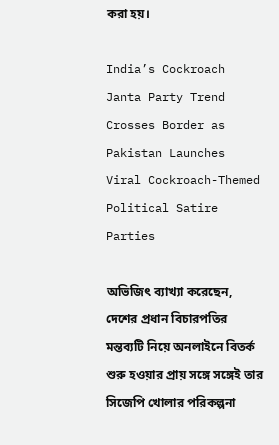করা হয়।

India’s Cockroach Janta Party Trend Crosses Border as Pakistan Launches Viral Cockroach-Themed Political Satire Parties

অভিজিৎ ব্যাখ্যা করেছেন, দেশের প্রধান বিচারপতির মন্তব্যটি নিয়ে অনলাইনে বিতর্ক শুরু হওয়ার প্রায় সঙ্গে সঙ্গেই তার সিজেপি খোলার পরিকল্পনা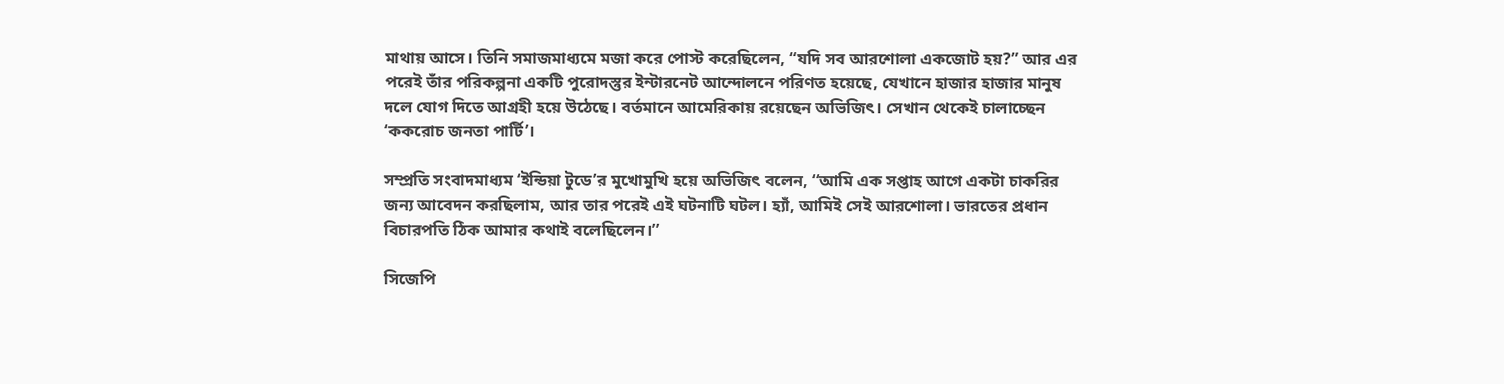মাথায় আসে। তিনি সমাজমাধ্যমে মজা করে পোস্ট করেছিলেন, “যদি সব আরশোলা একজোট হয়?” আর এর পরেই তাঁর পরিকল্পনা একটি পুরোদস্তুর ইন্টারনেট আন্দোলনে পরিণত হয়েছে, যেখানে হাজার হাজার মানুষ দলে যোগ দিতে আগ্রহী হয়ে উঠেছে। বর্তমানে আমেরিকায় রয়েছেন অভিজিৎ। সেখান থেকেই চালাচ্ছেন ‘ককরোচ জনতা পার্টি’।

সম্প্রতি সংবাদমাধ্যম ‘ইন্ডিয়া টুডে’র মুখোমুখি হয়ে অভিজিৎ বলেন, ‘‘আমি এক সপ্তাহ আগে একটা চাকরির জন্য আবেদন করছিলাম, আর তার পরেই এই ঘটনাটি ঘটল। হ্যাঁ, আমিই সেই আরশোলা। ভারতের প্রধান বিচারপতি ঠিক আমার কথাই বলেছিলেন।’’

সিজেপি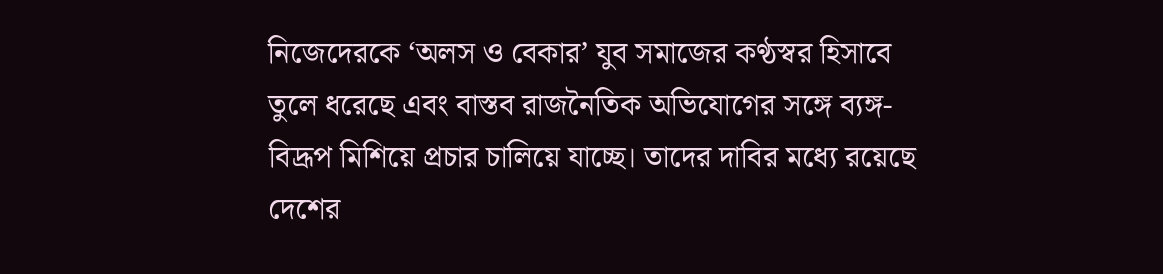নিজেদেরকে ‘অলস ও বেকার’ যুব সমাজের কণ্ঠস্বর হিসাবে তুলে ধরেছে এবং বাস্তব রাজনৈতিক অভিযোগের সঙ্গে ব্যঙ্গ-বিদ্রূপ মিশিয়ে প্রচার চালিয়ে যাচ্ছে। তাদের দাবির মধ্যে রয়েছে দেশের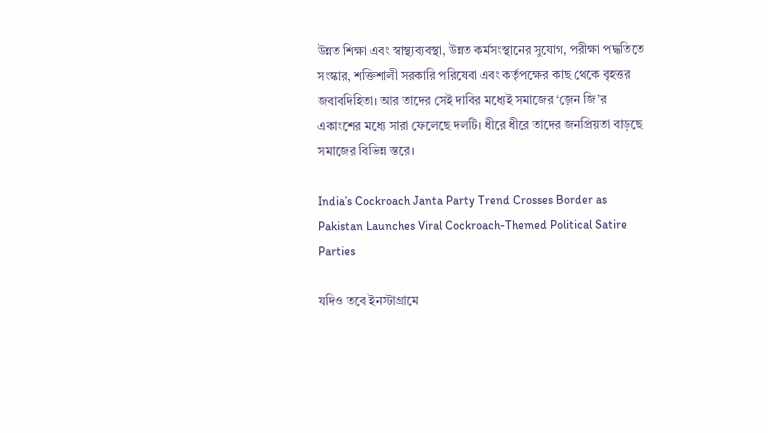উন্নত শিক্ষা এবং স্বাস্থ্যব্যবস্থা, উন্নত কর্মসংস্থানের সুযোগ, পরীক্ষা পদ্ধতিতে সংস্কার, শক্তিশালী সরকারি পরিষেবা এবং কর্তৃপক্ষের কাছ থেকে বৃহত্তর জবাবদিহিতা। আর তাদের সেই দাবির মধ্যেই সমাজের ‘জ়েন জি’র একাংশের মধ্যে সারা ফেলেছে দলটি। ধীরে ধীরে তাদের জনপ্রিয়তা বাড়ছে সমাজের বিভিন্ন স্তরে।

India’s Cockroach Janta Party Trend Crosses Border as Pakistan Launches Viral Cockroach-Themed Political Satire Parties

যদিও তবে ইনস্টাগ্রামে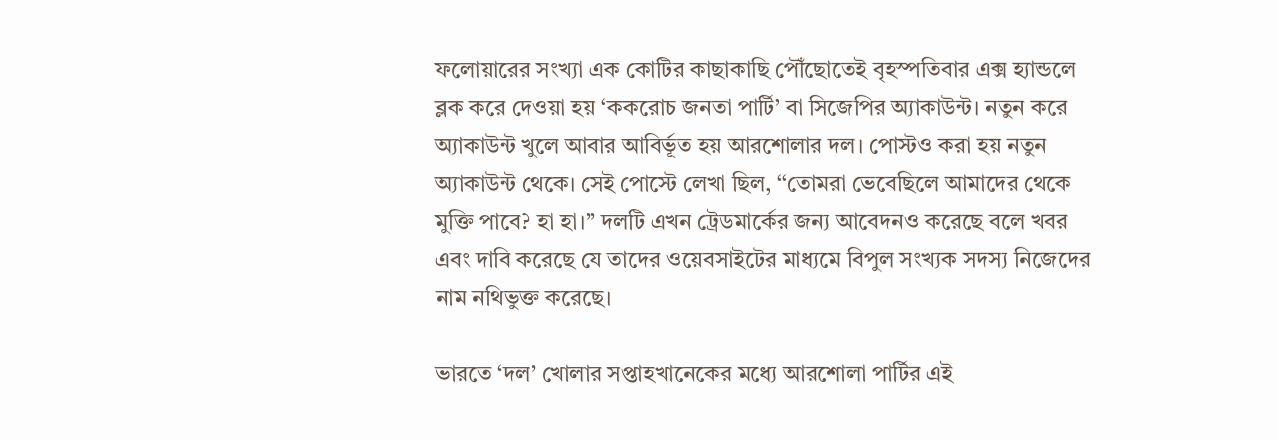ফলোয়ারের সংখ্যা এক কোটির কাছাকাছি পৌঁছোতেই বৃহস্পতিবার এক্স হ্যান্ডলে ব্লক করে দেওয়া হয় ‘ককরোচ জনতা পার্টি’ বা সিজেপির অ্যাকাউন্ট। নতুন করে অ্যাকাউন্ট খুলে আবার আবির্ভূত হয় আরশোলার দল। পোস্টও করা হয় নতুন অ্যাকাউন্ট থেকে। সেই পোস্টে লেখা ছিল, ‘‘তোমরা ভেবেছিলে আমাদের থেকে মুক্তি পাবে? হা হা।’’ দলটি এখন ট্রেডমার্কের জন্য আবেদনও করেছে বলে খবর এবং দাবি করেছে যে তাদের ওয়েবসাইটের মাধ্যমে বিপুল সংখ্যক সদস্য নিজেদের নাম নথিভুক্ত করেছে।

ভারতে ‘দল’ খোলার সপ্তাহখানেকের মধ্যে আরশোলা পার্টির এই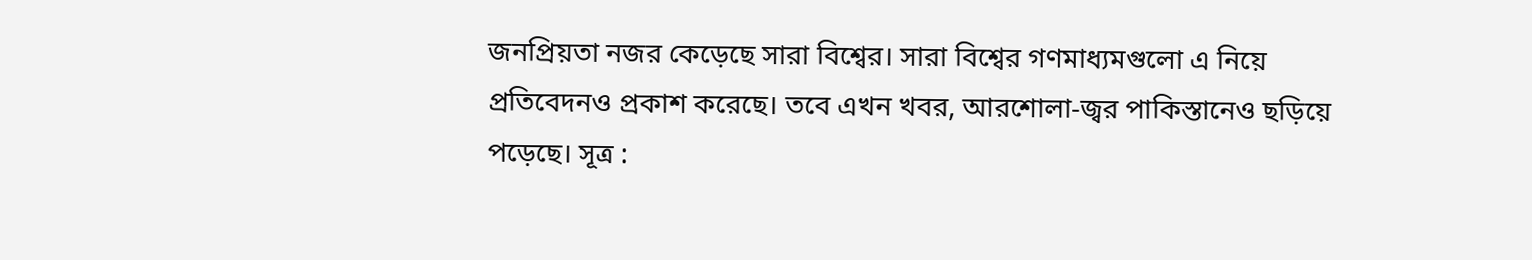জনপ্রিয়তা নজর কেড়েছে সারা বিশ্বের। সারা বিশ্বের গণমাধ্যমগুলো এ নিয়ে প্রতিবেদনও প্রকাশ করেছে। তবে এখন খবর, আরশোলা-জ্বর পাকিস্তানেও ছড়িয়ে পড়েছে। সূত্র :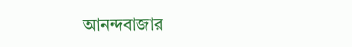আনন্দবাজার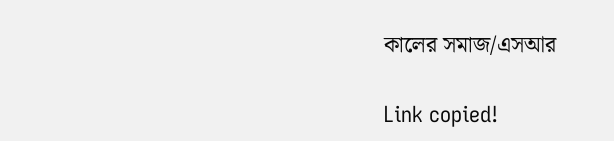কালের সমাজ/এসআর

Link copied!